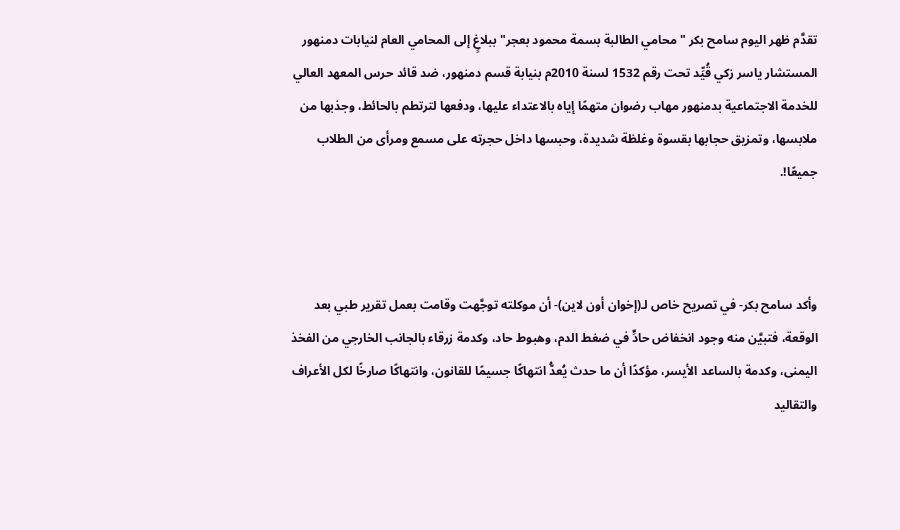تقدَّم ظهر اليوم سامح بكر "محامي الطالبة بسمة محمود بعجر" ببلاغٍ إلى المحامي العام لنيابات دمنهور المستشار ياسر زكي قُيِّد تحت رقم 1532 لسنة 2010م بنيابة قسم دمنهور، ضد قائد حرس المعهد العالي للخدمة الاجتماعية بدمنهور مهاب رضوان متهمًا إياه بالاعتداء عليها، ودفعها لترتطم بالحائط، وجذبها من ملابسها، وتمزيق حجابها بقسوة وغلظة شديدة، وحبسها داخل حجرته على مسمع ومرأى من الطلاب جميعًا!.



وأكد سامح بكر- في تصريح خاص لـ(إخوان أون لاين)- أن موكلته توجَّهت وقامت بعمل تقرير طبي بعد الوقعة، فتبيَّن منه وجود انخفاض حادٍّ في ضغط الدم، وهبوط حاد، وكدمة زرقاء بالجانب الخارجي من الفخذ اليمنى، وكدمة بالساعد الأيسر، مؤكدًا أن ما حدث يُعدُّ انتهاكًا جسيمًا للقانون، وانتهاكًا صارخًا لكل الأعراف والتقاليد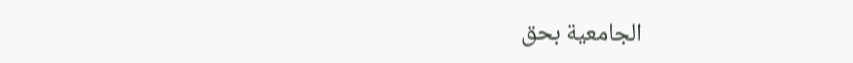الجامعية بحق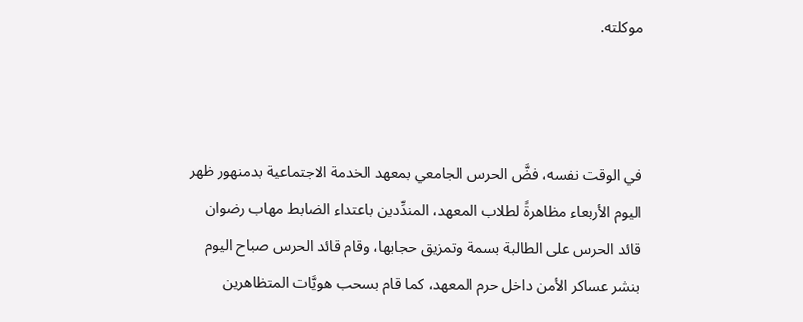موكلته.



في الوقت نفسه، فضَّ الحرس الجامعي بمعهد الخدمة الاجتماعية بدمنهور ظهر اليوم الأربعاء مظاهرةً لطلاب المعهد، المندِّدين باعتداء الضابط مهاب رضوان قائد الحرس على الطالبة بسمة وتمزيق حجابها، وقام قائد الحرس صباح اليوم بنشر عساكر الأمن داخل حرم المعهد، كما قام بسحب هويَّات المتظاهرين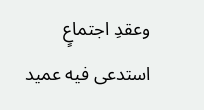وعقدِ اجتماعٍ استدعى فيه عميد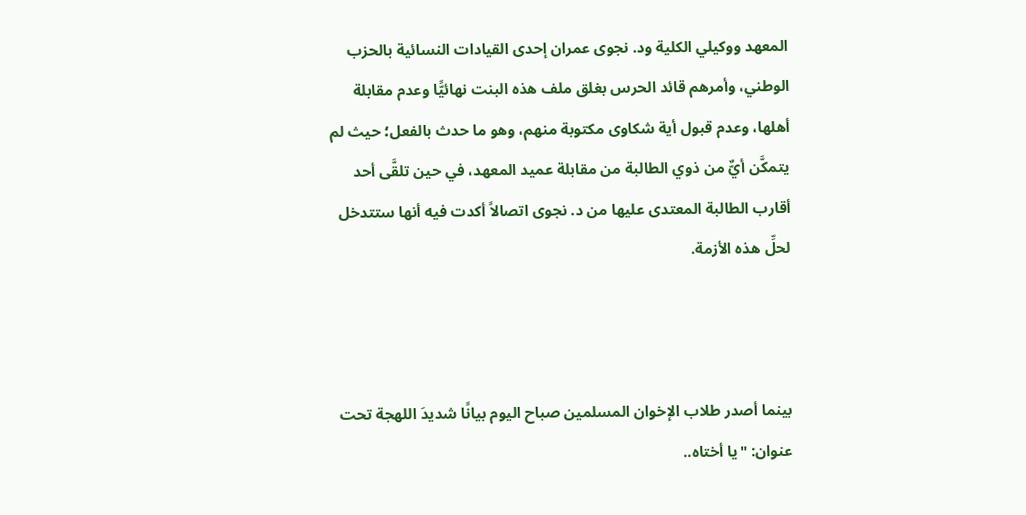المعهد ووكيلي الكلية ود. نجوى عمران إحدى القيادات النسائية بالحزب الوطني، وأمرهم قائد الحرس بغلق ملف هذه البنت نهائيًّا وعدم مقابلة أهلها، وعدم قبول أية شكاوى مكتوبة منهم، وهو ما حدث بالفعل؛ حيث لم يتمكَّن أيٌّ من ذوي الطالبة من مقابلة عميد المعهد، في حين تلقَّى أحد أقارب الطالبة المعتدى عليها من د. نجوى اتصالاً أكدت فيه أنها ستتدخل لحلِّ هذه الأزمة.



بينما أصدر طلاب الإخوان المسلمين صباح اليوم بيانًا شديدَ اللهجة تحت عنوان: "يا أختاه..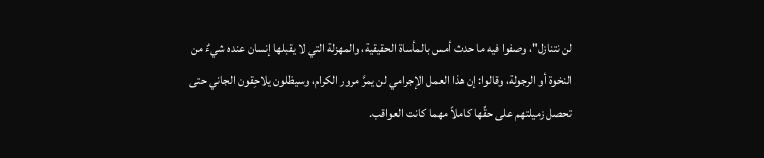لن نتنازل"، وصفوا فيه ما حدث أمس بالمأساة الحقيقية، والمهزلة التي لا يقبلها إنسان عنده شيءٌ من النخوة أو الرجولة، وقالوا: إن هذا العمل الإجرامي لن يمرَّ مرور الكرام، وسيظلون يلاحِقون الجاني حتى تحصل زميلتهم على حقِّها كاملاً مهما كانت العواقب.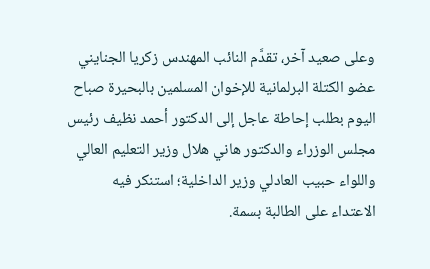وعلى صعيد آخر، تقدَّم النائب المهندس زكريا الجنايني عضو الكتلة البرلمانية للإخوان المسلمين بالبحيرة صباح اليوم بطلب إحاطة عاجل إلى الدكتور أحمد نظيف رئيس مجلس الوزراء والدكتور هاني هلال وزير التعليم العالي واللواء حبيب العادلي وزير الداخلية؛ استنكر فيه الاعتداء على الطالبة بسمة.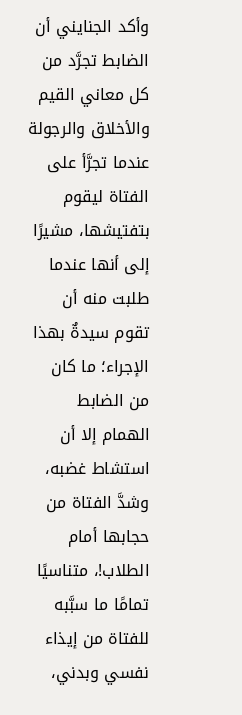وأكد الجنايني أن الضابط تجرَّد من كل معاني القيم والأخلاق والرجولة عندما تجرَّأ على الفتاة ليقوم بتفتيشها، مشيرًا إلى أنها عندما طلبت منه أن تقوم سيدةٌ بهذا الإجراء؛ ما كان من الضابط الهمام إلا أن استشاط غضبه، وشدَّ الفتاة من حجابها أمام الطلاب!، متناسيًا تمامًا ما سبَّبه للفتاة من إيذاء نفسي وبدني،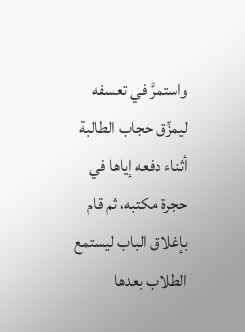واستمرَّ في تعسفه ليمزِّق حجاب الطالبة أثناء دفعه إياها في حجرة مكتبه، ثم قام بإغلاق الباب ليستمع الطلاب بعدها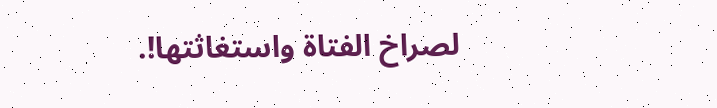لصراخ الفتاة واستغاثتها!.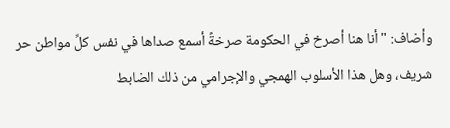وأضاف: "أنا هنا أصرخ في الحكومة صرخةً أسمع صداها في نفس كلِّ مواطن حر شريف، وهل هذا الأسلوب الهمجي والإجرامي من ذلك الضابط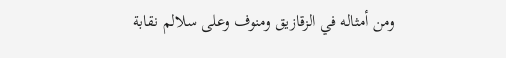ومن أمثاله في الزقازيق ومنوف وعلى سلالم نقابة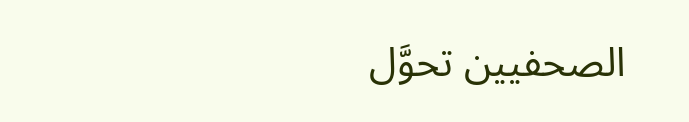الصحفيين تحوَّل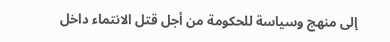إلى منهج وسياسة للحكومة من أجل قتل الانتماء داخل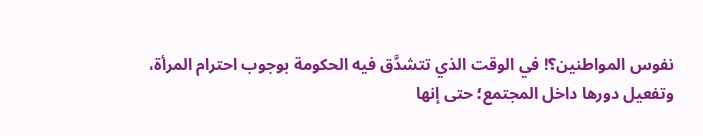نفوس المواطنين؟! في الوقت الذي تتشدَّق فيه الحكومة بوجوب احترام المرأة، وتفعيل دورها داخل المجتمع؛ حتى إنها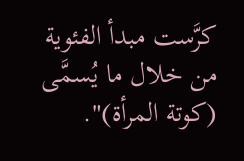كرَّست مبدأ الفئوية من خلال ما يُسمَّى (كوتة المرأة)".